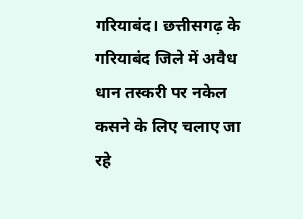गरियाबंद। छत्तीसगढ़ के गरियाबंद जिले में अवैध धान तस्करी पर नकेल कसने के लिए चलाए जा रहे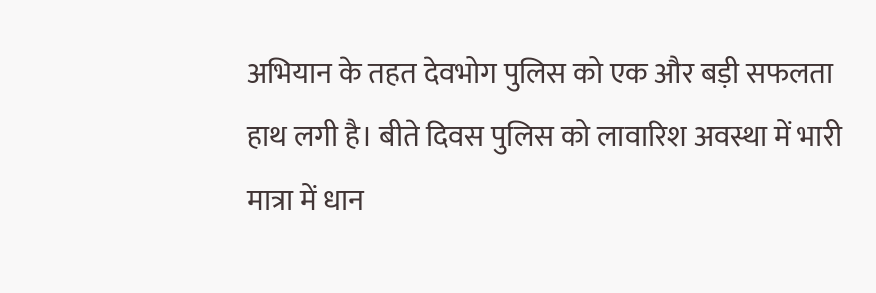अभियान के तहत देवभोग पुलिस को एक और बड़ी सफलता हाथ लगी है। बीते दिवस पुलिस को लावारिश अवस्था में भारी मात्रा में धान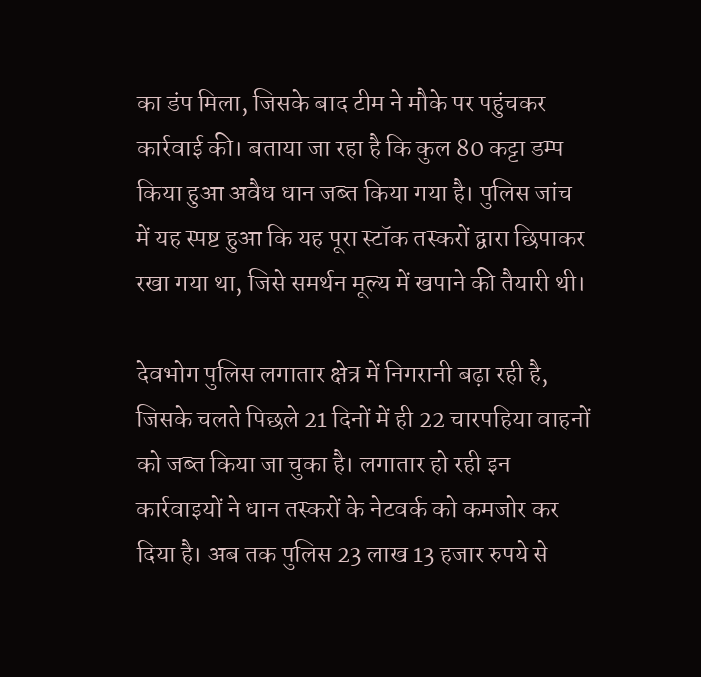का डंप मिला, जिसके बाद टीम ने मौके पर पहुंचकर कार्रवाई की। बताया जा रहा है कि कुल 80 कट्टा डम्प किया हुआ अवैध धान जब्त किया गया है। पुलिस जांच में यह स्पष्ट हुआ कि यह पूरा स्टॉक तस्करों द्वारा छिपाकर रखा गया था, जिसे समर्थन मूल्य में खपाने की तैयारी थी।

देवभोग पुलिस लगातार क्षेत्र में निगरानी बढ़ा रही है, जिसके चलते पिछले 21 दिनों में ही 22 चारपहिया वाहनों को जब्त किया जा चुका है। लगातार हो रही इन कार्रवाइयों ने धान तस्करों के नेटवर्क को कमजोर कर दिया है। अब तक पुलिस 23 लाख 13 हजार रुपये से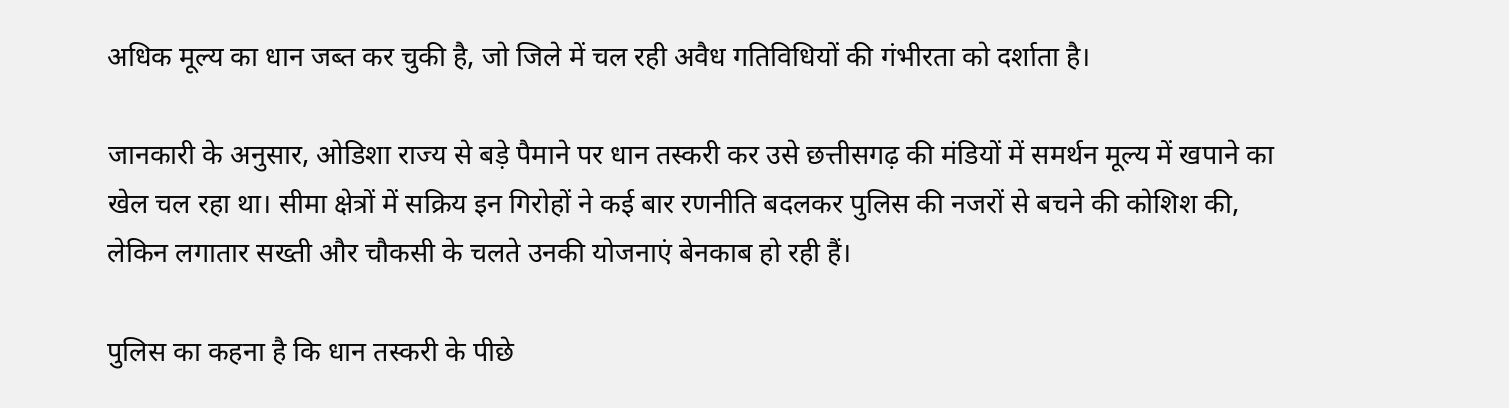अधिक मूल्य का धान जब्त कर चुकी है, जो जिले में चल रही अवैध गतिविधियों की गंभीरता को दर्शाता है।

जानकारी के अनुसार, ओडिशा राज्य से बड़े पैमाने पर धान तस्करी कर उसे छत्तीसगढ़ की मंडियों में समर्थन मूल्य में खपाने का खेल चल रहा था। सीमा क्षेत्रों में सक्रिय इन गिरोहों ने कई बार रणनीति बदलकर पुलिस की नजरों से बचने की कोशिश की, लेकिन लगातार सख्ती और चौकसी के चलते उनकी योजनाएं बेनकाब हो रही हैं।

पुलिस का कहना है कि धान तस्करी के पीछे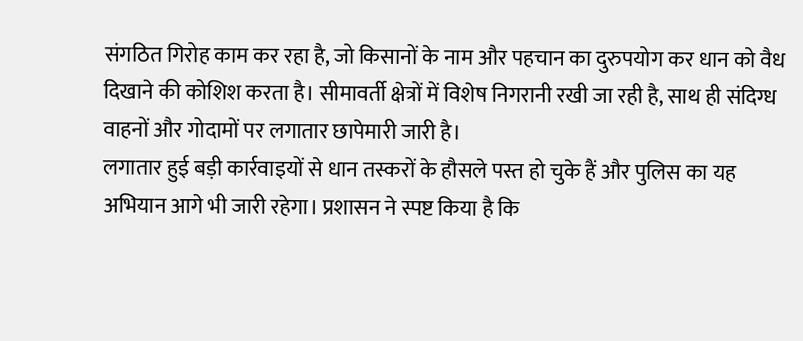संगठित गिरोह काम कर रहा है, जो किसानों के नाम और पहचान का दुरुपयोग कर धान को वैध दिखाने की कोशिश करता है। सीमावर्ती क्षेत्रों में विशेष निगरानी रखी जा रही है, साथ ही संदिग्ध वाहनों और गोदामों पर लगातार छापेमारी जारी है।
लगातार हुई बड़ी कार्रवाइयों से धान तस्करों के हौसले पस्त हो चुके हैं और पुलिस का यह अभियान आगे भी जारी रहेगा। प्रशासन ने स्पष्ट किया है कि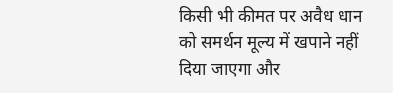किसी भी कीमत पर अवैध धान को समर्थन मूल्य में खपाने नहीं दिया जाएगा और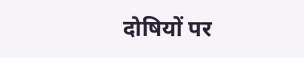दोषियों पर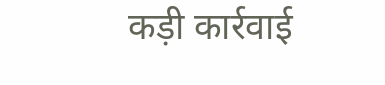कड़ी कार्रवाई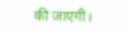की जाएगी।